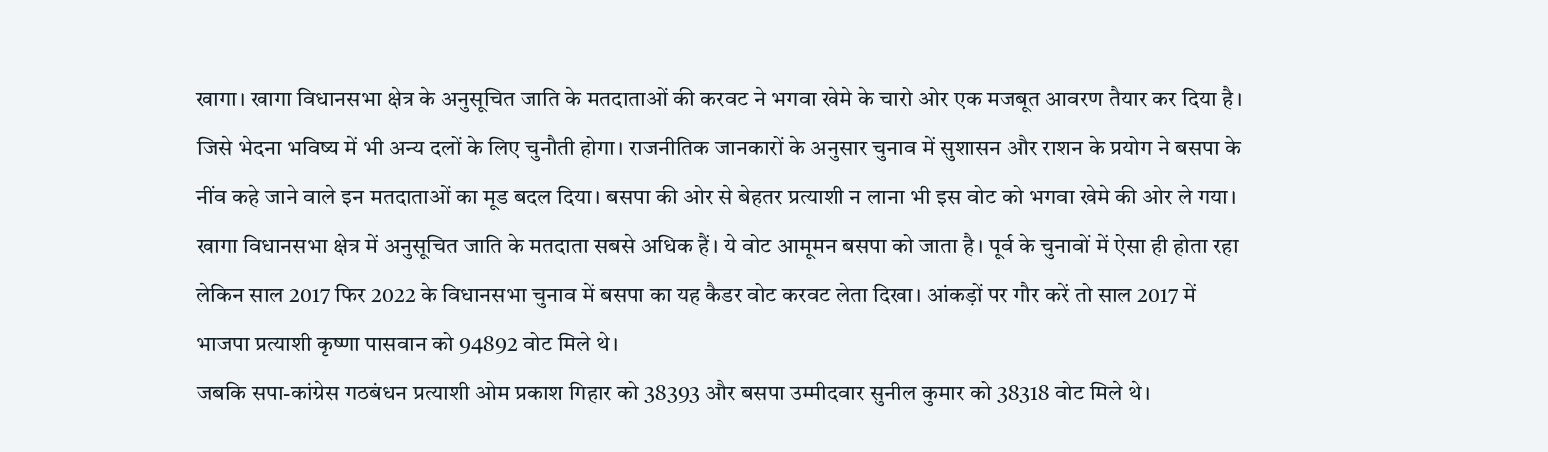खागा। खागा विधानसभा क्षेत्र के अनुसूचित जाति के मतदाताओं की करवट ने भगवा खेमे के चारो ओर एक मजबूत आवरण तैयार कर दिया है। जिसे भेदना भविष्य में भी अन्य दलों के लिए चुनौती होगा। राजनीतिक जानकारों के अनुसार चुनाव में सुशासन और राशन के प्रयोग ने बसपा के नींव कहे जाने वाले इन मतदाताओं का मूड बदल दिया। बसपा की ओर से बेहतर प्रत्याशी न लाना भी इस वोट को भगवा खेमे की ओर ले गया।
खागा विधानसभा क्षेत्र में अनुसूचित जाति के मतदाता सबसे अधिक हैं। ये वोट आमूमन बसपा को जाता है। पूर्व के चुनावों में ऐसा ही होता रहा लेकिन साल 2017 फिर 2022 के विधानसभा चुनाव में बसपा का यह कैडर वोट करवट लेता दिखा। आंकड़ों पर गौर करें तो साल 2017 में भाजपा प्रत्याशी कृष्णा पासवान को 94892 वोट मिले थे।
जबकि सपा-कांग्रेस गठबंधन प्रत्याशी ओम प्रकाश गिहार को 38393 और बसपा उम्मीदवार सुनील कुमार को 38318 वोट मिले थे।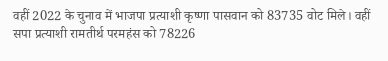वहीं 2022 के चुनाव में भाजपा प्रत्याशी कृष्णा पासवान को 83735 वोट मिले। वहीं सपा प्रत्याशी रामतीर्थ परमहंस को 78226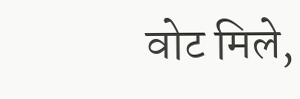वोट मिले,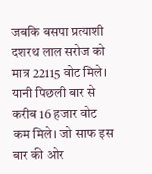जबकि बसपा प्रत्याशी दशरथ लाल सरोज को मात्र 22115 वोट मिले। यानी पिछली बार से करीब 16 हजार वोट कम मिले। जो साफ इस बार की ओर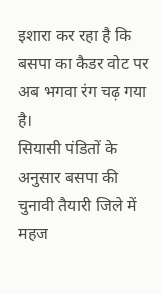इशारा कर रहा है कि बसपा का कैडर वोट पर अब भगवा रंग चढ़ गया है।
सियासी पंडितों के अनुसार बसपा की चुनावी तैयारी जिले में महज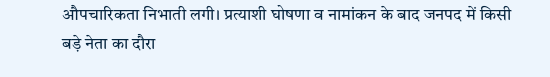औपचारिकता निभाती लगी। प्रत्याशी घोषणा व नामांकन के बाद जनपद में किसी बड़े नेता का दौरा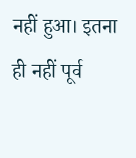नहीं हुआ। इतना ही नहीं पूर्व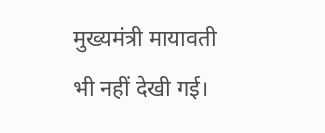मुख्यमंत्री मायावती भी नहीं देखी गई।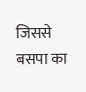जिससे बसपा का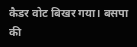कैडर वोट बिखर गया। बसपा की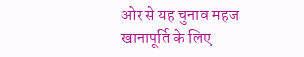ओर से यह चुनाव महज खानापूर्ति के लिए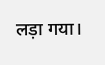लड़ा गया।